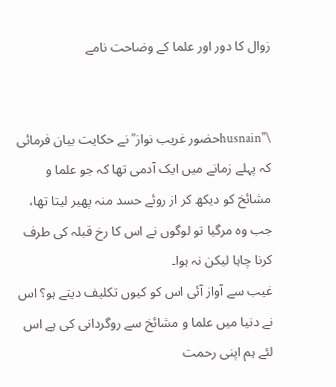زوال کا دور اور علما کے وضاحت نامے


\"husnainحضور غریب نواز ؒ نے حکایت بیان فرمائی کہ پہلے زمانے میں ایک آدمی تھا کہ جو علما و مشائخ کو دیکھ کر از روئے حسد منہ پھیر لیتا تھا، جب وہ مرگیا تو لوگوں نے اس کا رخ قبلہ کی طرف کرنا چاہا لیکن نہ ہوا۔
غیب سے آواز آئی اس کو کیوں تکلیف دیتے ہو؟ اس نے دنیا میں علما و مشائخ سے روگردانی کی ہے اس لئے ہم اپنی رحمت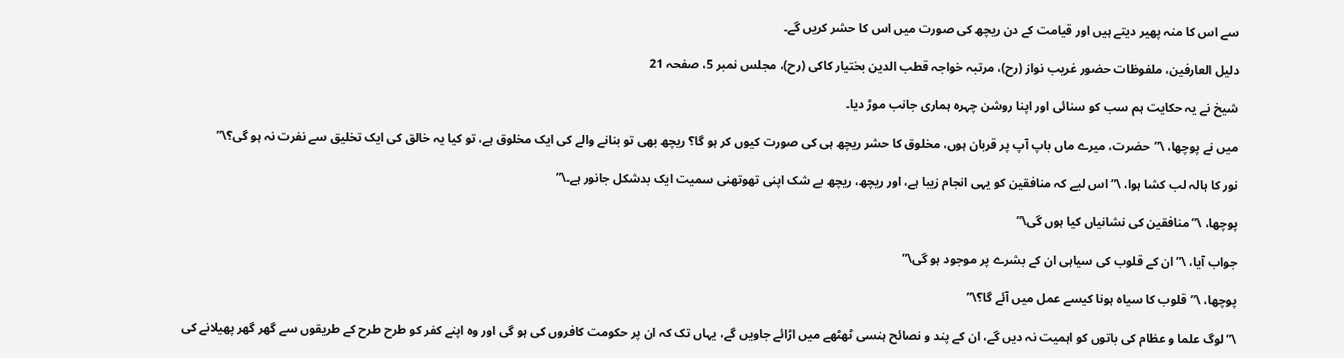سے اس کا منہ پھیر دیتے ہیں اور قیامت کے دن ریچھ کی صورت میں اس کا حشر کریں گے۔

دلیل العارفین، ملفوظات حضور غریب نواز (رح)، مرتبہ خواجہ قطب الدین بختیار کاکی (رح)، مجلس نمبر 5، صفحہ 21

شیخ نے یہ حکایت ہم سب کو سنائی اور اپنا روشن چہرہ ہماری جانب موڑ دیا۔

میں نے پوچھا، \”حضرت، میرے ماں باپ آپ پر قربان ہوں، مخلوق کا حشر ریچھ ہی کی صورت کیوں کر ہو گا؟ ریچھ بھی تو بنانے والے کی ایک مخلوق ہے، تو کیا یہ خالق کی ایک تخلیق سے نفرت نہ ہو گی؟\”

نور کا ہالہ لب کشا ہوا، \”اس لیے کہ منافقین کو یہی انجام زیبا ہے، اور ریچھ، ریچھ بے شک اپنی تھوتھنی سمیت ایک بدشکل جانور ہے۔\”

پوچھا، \”منافقین کی نشانیاں کیا ہوں گی\”

جواب آیا، \”ان کے قلوب کی سیاہی ان کے بشرے پر موجود ہو گی\”

پوچھا، \”قلوب کا سیاہ ہونا کیسے عمل میں آئے گا؟\”

\”لوگ علما و عظام کی باتوں کو اہمیت نہ دیں گے، ان کے پند و نصائح ہنسی ٹھٹھے میں اڑائے جاویں گے، یہاں تک کہ ان پر حکومت کافروں کی ہو گی اور وہ اپنے کفر کو طرح طرح کے طریقوں سے گھر گھر پھیلانے کی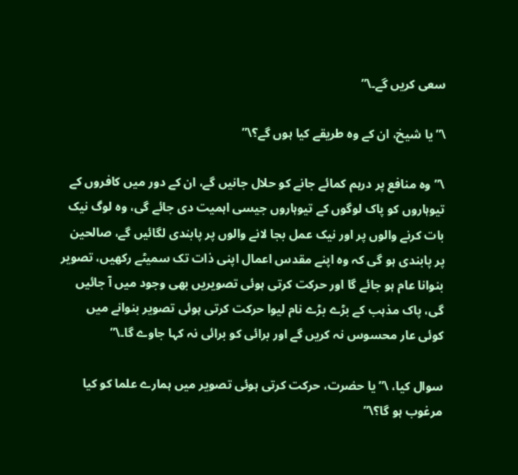سعی کریں گے۔\”

\”یا شیخ، ان کے وہ طریقے کیا ہوں گے؟\”

\”وہ منافع پر درہم کمائے جانے کو حلال جانیں گے، ان کے دور میں کافروں کے تیوہاروں کو پاک لوگوں کے تیوہاروں جیسی اہمیت دی جائے گی، وہ لوگ نیک بات کرنے والوں پر اور نیک عمل بجا لانے والوں پر پابندی لگائیں گے، صالحین پر پابندی ہو گی کہ وہ اپنے مقدس اعمال اپنی ذات تک سمیٹے رکھیں، تصویر بنوانا عام ہو جائے گا اور حرکت کرتی ہوئی تصویریں بھی وجود میں آ جائیں گی، پاک مذہب کے بڑے بڑے نام لیوا حرکت کرتی ہوئی تصویر بنوانے میں کوئی عار محسوس نہ کریں گے اور برائی کو برائی نہ کہا جاوے گا۔\”

سوال کیا، \”یا حضرت، حرکت کرتی ہوئی تصویر میں ہمارے علما کو کیا مرغوب ہو گا؟\”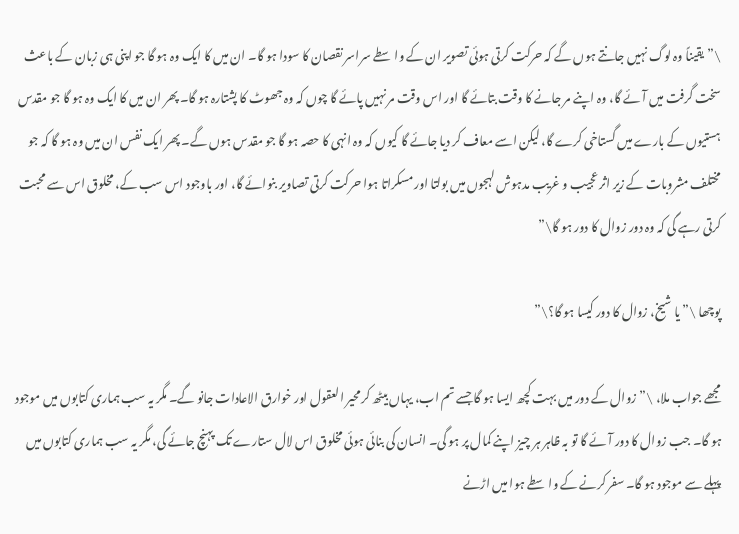\”یقیناً وہ لوگ نہیں جانتے ہوں گے کہ حرکت کرتی ہوئی تصویر ان کے واسطے سراسر نقصان کا سودا ہو گا۔ ان میں کا ایک وہ ہو گا جو اپنی ہی زبان کے باعث سخت گرفت میں آئے گا، وہ اپنے مر جانے کا وقت بتائے گا اور اس وقت مر نہیں پائے گا چوں کہ وہ جھوٹ کا پشتارہ ہو گا۔ پھر ان میں کا ایک وہ ہو گا جو مقدس ہستیوں کے بارے میں گستاخی کرے گا، لیکن اسے معاف کر دیا جائے گا کیوں کہ وہ انہی کا حصہ ہو گا جو مقدس ہوں گے۔ پھر ایک نفس ان میں وہ ہو گا کہ جو مختلف مشروبات کے زیر اثر عجیب و غریب مدہوش لہجوں میں بولتا اور مسکراتا ہوا حرکت کرتی تصاویر بنوائے گا، اور باوجود اس سب کے، مخلوق اس سے محبت کرتی رہے گی کہ وہ دور زوال کا دور ہو گا\”

پوچھا \”یا شیخ، زوال کا دور کیسا ہو گا؟\”

مجھے جواب ملا، \”زوال کے دور میں بہت کچھ ایسا ہو گا جسے تم اب، یہاں بیٹھ کر محیر العقول اور خوارق الاعادات جانو گے۔ مگر یہ سب ہماری کتابوں میں موجود ہو گا۔ جب زوال کا دور آئے گا تو بہ ظاہر ہر چیز اپنے کمال پر ہو گی۔ انسان کی بنائی ہوئی مخلوق اس لال ستارے تک پہنچ جائے گی، مگر یہ سب ہماری کتابوں میں پہلے سے موجود ہو گا۔ سفر کرنے کے واسطے ہوا میں اڑنے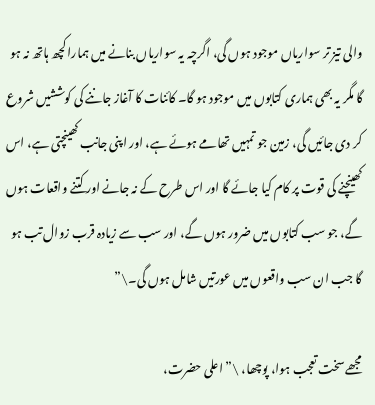والی تیز تر سواریاں موجود ہوں گی، اگرچہ یہ سواریاں بنانے میں ہمارا کچھ ہاتھ نہ ہو گا مگر یہ بھی ہماری کتابوں میں موجود ہو گا۔ کائنات کا آغاز جاننے کی کوششیں شروع کر دی جائیں گی، زمین جو تمہیں تھامے ہوئے ہے، اور اپنی جانب کھینچتی ہے، اس کھینچنے کی قوت پر کام کیا جائے گا اور اس طرح کے نہ جانے اور کتنے واقعات ہوں گے، جو سب کتابوں میں ضرور ہوں گے، اور سب سے زیادہ قرب زوال تب ہو گا جب ان سب واقعوں میں عورتیں شامل ہوں گی۔\”

مجھے سخت تعجب ہوا، پوچھا، \”اعلی حضرت،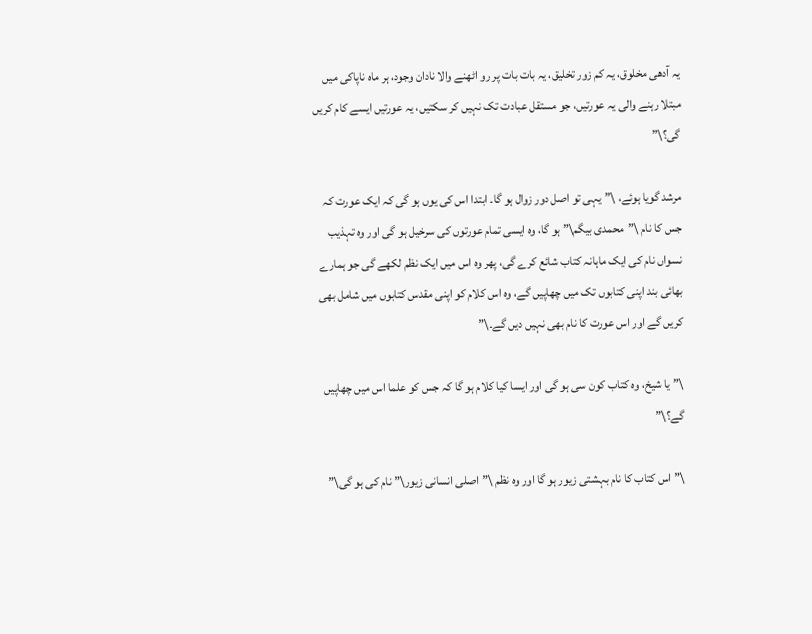یہ آدھی مخلوق، یہ کم زور تخلیق، یہ بات بات پر رو اٹھنے والا نادان وجود، ہر ماہ ناپاکی میں مبتلا رہنے والی یہ عورتیں، جو مستقل عبادت تک نہیں کر سکتیں، یہ عورتیں ایسے کام کریں گی؟\”

مرشد گویا ہوئے، \”یہی تو اصل دور زوال ہو گا۔ ابتدا اس کی یوں ہو گی کہ ایک عورت کہ جس کا نام \”محمدی بیگم\” ہو گا، وہ ایسی تمام عورتوں کی سرخیل ہو گی اور وہ تہذیب نسواں نام کی ایک ماہانہ کتاب شائع کرے گی، پھر وہ اس میں ایک نظم لکھے گی جو ہمارے بھائی بند اپنی کتابوں تک میں چھاپیں گے، وہ اس کلام کو اپنی مقدس کتابوں میں شامل بھی کریں گے اور اس عورت کا نام بھی نہیں دیں گے۔\”

\”یا شیخ، وہ کتاب کون سی ہو گی اور ایسا کیا کلام ہو گا کہ جس کو علما اس میں چھاپیں گے؟\”

\”اس کتاب کا نام بہشتی زیور ہو گا اور وہ نظم \”اصلی انسانی زیور\” نام کی ہو گی\”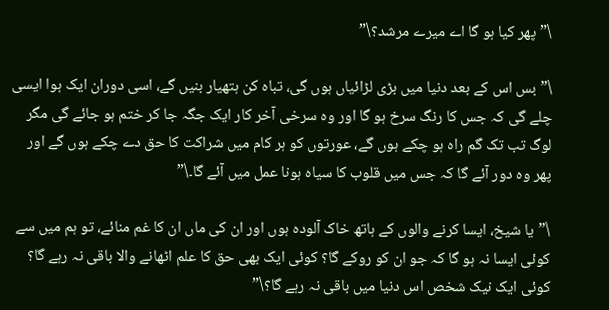\”پھر کیا ہو گا اے میرے مرشد؟\”

\”بس اس کے بعد دنیا میں بڑی لڑائیاں ہوں گی، تباہ کن ہتھیار بنیں گے، اسی دوران ایک ہوا ایسی چلے گی کہ جس کا رنگ سرخ ہو گا اور وہ سرخی آخر کار ایک جگہ جا کر ختم ہو جائے گی مگر لوگ تب تک گم راہ ہو چکے ہوں گے، عورتوں کو ہر کام میں شراکت کا حق دے چکے ہوں گے اور پھر وہ دور آئے گا کہ جس میں قلوب کا سیاہ ہونا عمل میں آئے گا۔\”

\”یا شیخ، ایسا کرنے والوں کے ہاتھ خاک آلودہ ہوں اور ان کی ماں ان کا غم منائے، تو ہم میں سے کوئی ایسا نہ ہو گا کہ جو ان کو روکے گا؟ کوئی ایک بھی حق کا علم اٹھانے والا باقی نہ رہے گا؟ کوئی ایک نیک شخص اس دنیا میں باقی نہ رہے گا؟\”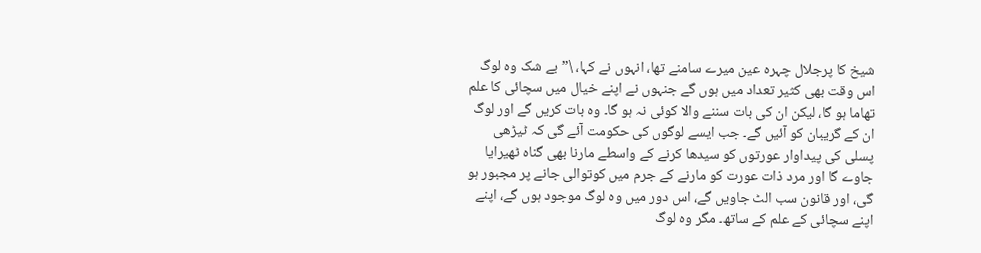شیخ کا پرجلال چہرہ عین میرے سامنے تھا، انہوں نے کہا، \”بے شک وہ لوگ اس وقت بھی کثیر تعداد میں ہوں گے جنہوں نے اپنے خیال میں سچائی کا علم تھاما ہو گا، لیکن ان کی بات سننے والا کوئی نہ ہو گا۔ وہ بات کریں گے اور لوگ ان کے گریبان کو آئیں گے۔ جب ایسے لوگوں کی حکومت آئے گی کہ ٹیڑھی پسلی کی پیداوار عورتوں کو سیدھا کرنے کے واسطے مارنا بھی گناہ ٹھیرایا جاوے گا اور مرد ذات عورت کو مارنے کے جرم میں کوتوالی جانے پر مجبور ہو گی، اور قانون سب الٹ جاویں گے، اس دور میں وہ لوگ موجود ہوں گے، اپنے اپنے سچائی کے علم کے ساتھ۔ مگر وہ لوگ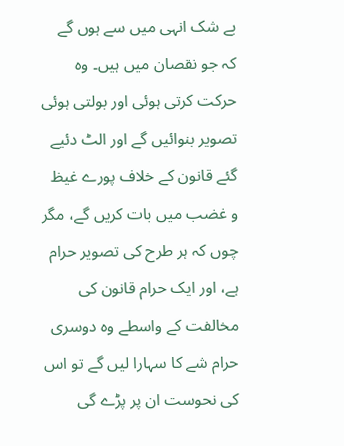بے شک انہی میں سے ہوں گے کہ جو نقصان میں ہیں۔ وہ حرکت کرتی ہوئی اور بولتی ہوئی تصویر بنوائیں گے اور الٹ دئیے گئے قانون کے خلاف پورے غیظ و غضب میں بات کریں گے، مگر چوں کہ ہر طرح کی تصویر حرام ہے، اور ایک حرام قانون کی مخالفت کے واسطے وہ دوسری حرام شے کا سہارا لیں گے تو اس کی نحوست ان پر پڑے گی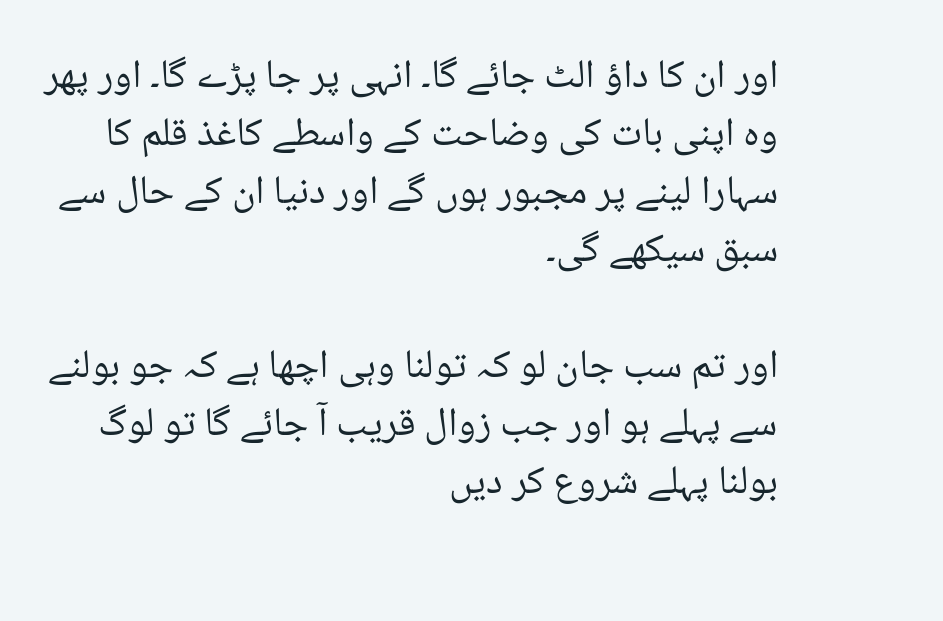اور ان کا داؤ الٹ جائے گا۔ انہی پر جا پڑے گا۔ اور پھر وہ اپنی بات کی وضاحت کے واسطے کاغذ قلم کا سہارا لینے پر مجبور ہوں گے اور دنیا ان کے حال سے سبق سیکھے گی۔

اور تم سب جان لو کہ تولنا وہی اچھا ہے کہ جو بولنے سے پہلے ہو اور جب زوال قریب آ جائے گا تو لوگ بولنا پہلے شروع کر دیں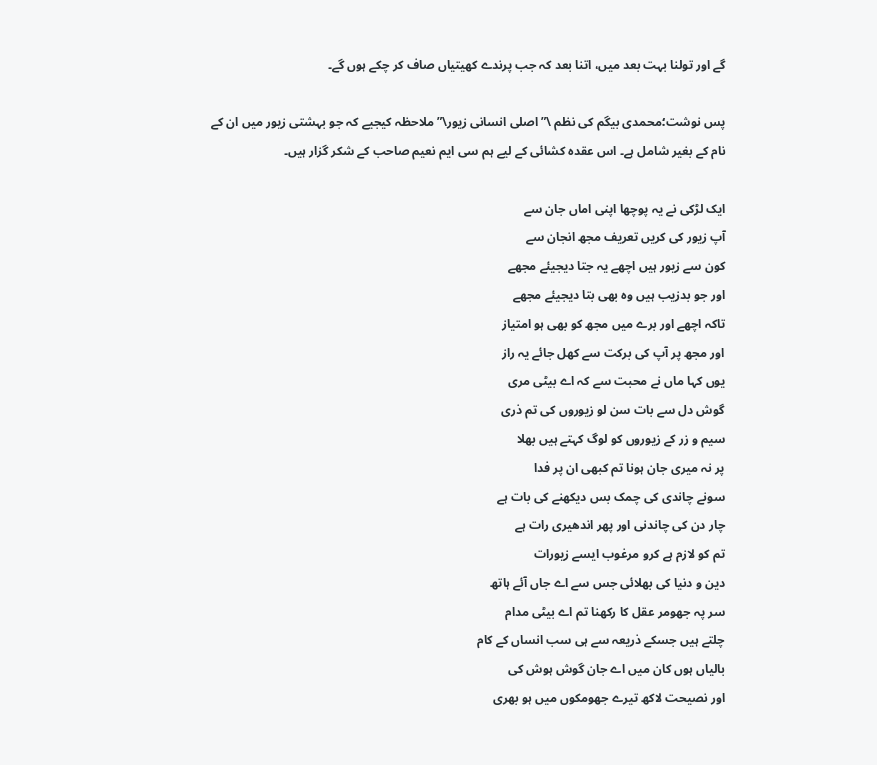گے اور تولنا بہت بعد میں، اتنا بعد کہ جب پرندے کھیتیاں صاف کر چکے ہوں گے۔

پس نوشت؛محمدی بیگم کی نظم \”اصلی انسانی زیور\” ملاحظہ کیجیے کہ جو بہشتی زیور میں ان کے نام کے بغیر شامل ہے۔ اس عقدہ کشائی کے لیے ہم سی ایم نعیم صاحب کے شکر گزار ہیں۔

ایک لڑکی نے یہ پوچھا اپنی اماں جان سے
آپ زیور کی کریں تعریف مجھ انجان سے
کون سے زیور ہیں اچھے یہ جتا دیجیئے مجھے
اور جو بدزیب ہیں وہ بھی بتا دیجیئے مجھے
تاکہ اچھے اور برے میں مجھ کو بھی ہو امتیاز
اور مجھ پر آپ کی برکت سے کھل جائے یہ راز
یوں کہا ماں نے محبت سے کہ اے بیٹی مری
گوش دل سے بات سن لو زیوروں کی تم ذری
سیم و زر کے زیوروں کو لوگ کہتے ہیں بھلا
پر نہ میری جان ہونا تم کبھی ان پر فدا
سونے چاندی کی چمک بس دیکھنے کی بات ہے
چار دن کی چاندنی اور پھر اندھیری رات ہے
تم کو لازم ہے کرو مرغوب ایسے زیورات
دین و دنیا کی بھلائی جس سے اے جاں آئے ہاتھ
سر پہ جھومر عقل کا رکھنا تم اے بیٹی مدام
چلتے ہیں جسکے ذریعہ سے ہی سب انساں کے کام
بالیاں ہوں کان میں اے جان گوش ہوش کی
اور نصیحت لاکھ تیرے جھومکوں میں ہو بھری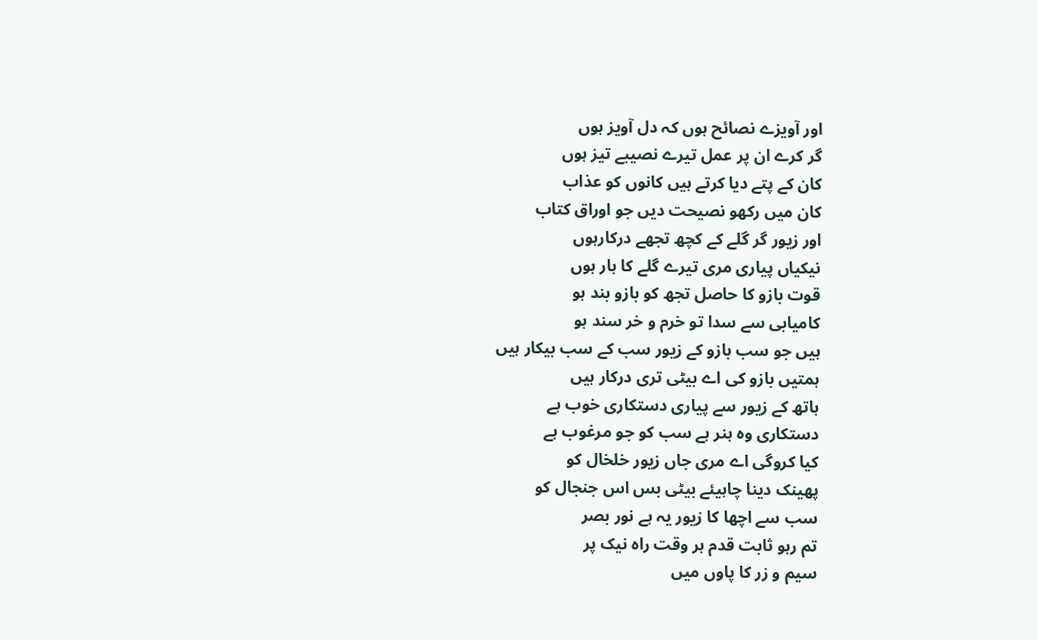اور آویزے نصائح ہوں کہ دل آویز ہوں
گر کرے ان پر عمل تیرے نصیبے تیز ہوں
کان کے پتے دیا کرتے ہیں کانوں کو عذاب
کان میں رکھو نصیحت دیں جو اوراق کتاب
اور زیور گر گلے کے کچھ تجھے درکارہوں
نیکیاں پیاری مری تیرے گلے کا ہار ہوں
قوت بازو کا حاصل تجھ کو بازو بند ہو
کامیابی سے سدا تو خرم و خر سند ہو
ہیں جو سب بازو کے زیور سب کے سب بیکار ہیں
ہمتیں بازو کی اے بیٹی تری درکار ہیں
ہاتھ کے زیور سے پیاری دستکاری خوب ہے
دستکاری وہ ہنر ہے سب کو جو مرغوب ہے
کیا کروگی اے مری جاں زیور خلخال کو
پھینک دینا چاہیئے بیٹی بس اس جنجال کو
سب سے اچھا کا زیور یہ ہے نور بصر
تم رہو ثابت قدم ہر وقت راہ نیک پر
سیم و زر کا پاوں میں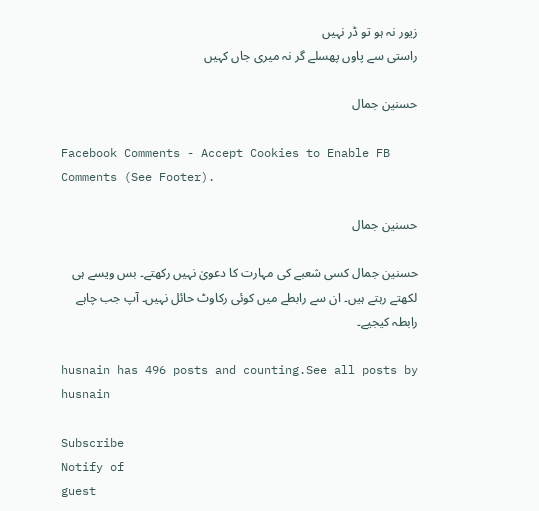زیور نہ ہو تو ڈر نہیں
راستی سے پاوں پھسلے گر نہ میری جاں کہیں

حسنین جمال

Facebook Comments - Accept Cookies to Enable FB Comments (See Footer).

حسنین جمال

حسنین جمال کسی شعبے کی مہارت کا دعویٰ نہیں رکھتے۔ بس ویسے ہی لکھتے رہتے ہیں۔ ان سے رابطے میں کوئی رکاوٹ حائل نہیں۔ آپ جب چاہے رابطہ کیجیے۔

husnain has 496 posts and counting.See all posts by husnain

Subscribe
Notify of
guest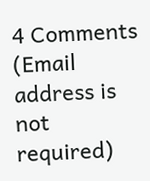4 Comments (Email address is not required)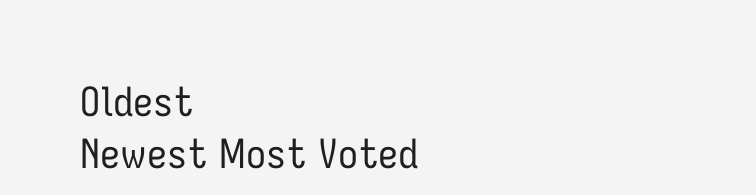Oldest
Newest Most Voted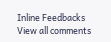Inline Feedbacks
View all comments